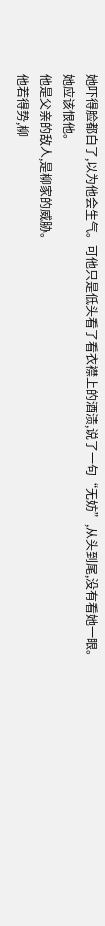她吓得脸都白了,以为他会生气。可他只是低头看了看衣襟上的酒渍,说了一句“无妨”,从头到尾,没有看她一眼。
她应该恨他。
他是父亲的敌人,是柳家的威胁。
他若得势,柳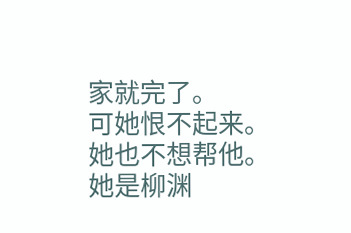家就完了。
可她恨不起来。
她也不想帮他。
她是柳渊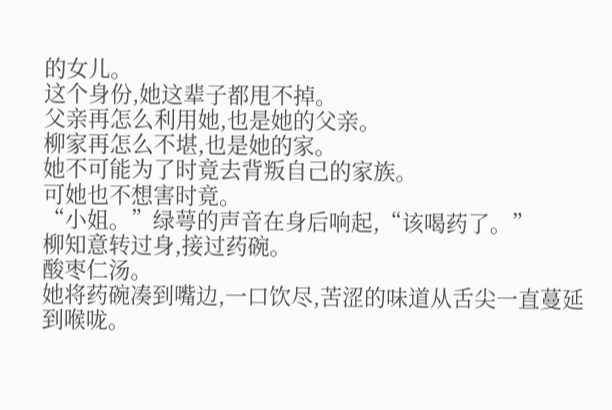的女儿。
这个身份,她这辈子都甩不掉。
父亲再怎么利用她,也是她的父亲。
柳家再怎么不堪,也是她的家。
她不可能为了时竟去背叛自己的家族。
可她也不想害时竟。
“小姐。”绿萼的声音在身后响起,“该喝药了。”
柳知意转过身,接过药碗。
酸枣仁汤。
她将药碗凑到嘴边,一口饮尽,苦涩的味道从舌尖一直蔓延到喉咙。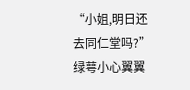“小姐,明日还去同仁堂吗?”绿萼小心翼翼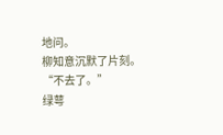地问。
柳知意沉默了片刻。
“不去了。”
绿萼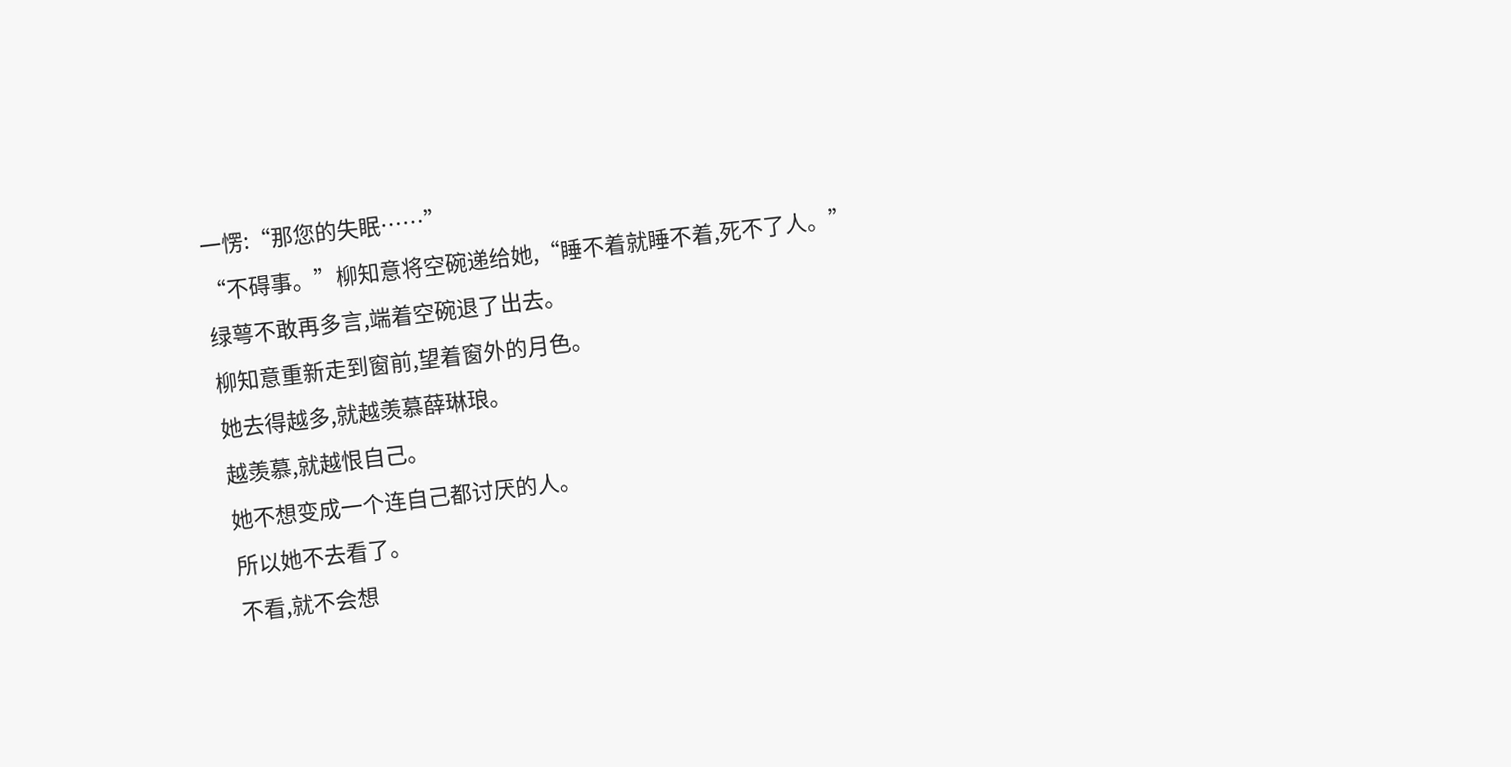一愣:“那您的失眠……”
“不碍事。”柳知意将空碗递给她,“睡不着就睡不着,死不了人。”
绿萼不敢再多言,端着空碗退了出去。
柳知意重新走到窗前,望着窗外的月色。
她去得越多,就越羡慕薛琳琅。
越羡慕,就越恨自己。
她不想变成一个连自己都讨厌的人。
所以她不去看了。
不看,就不会想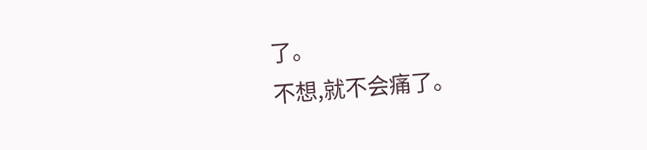了。
不想,就不会痛了。